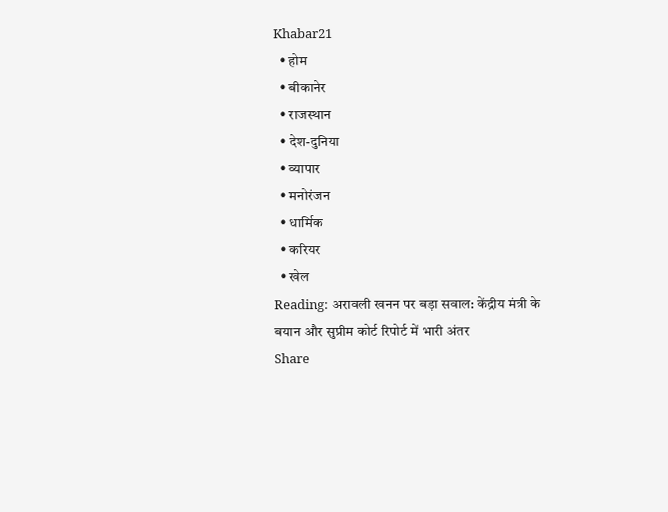Khabar21
  • होम
  • बीकानेर
  • राजस्थान
  • देश-दुनिया
  • व्यापार
  • मनोरंजन
  • धार्मिक
  • करियर
  • खेल
Reading: अरावली खनन पर बड़ा सवाल: केंद्रीय मंत्री के बयान और सुप्रीम कोर्ट रिपोर्ट में भारी अंतर
Share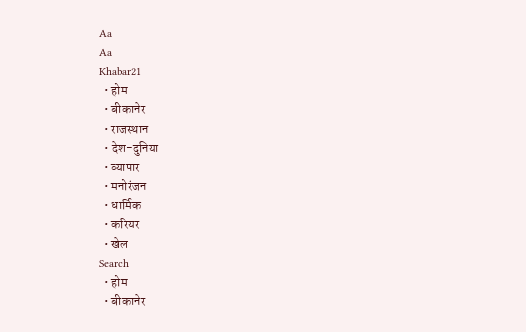Aa
Aa
Khabar21
  • होम
  • बीकानेर
  • राजस्थान
  • देश-दुनिया
  • व्यापार
  • मनोरंजन
  • धार्मिक
  • करियर
  • खेल
Search
  • होम
  • बीकानेर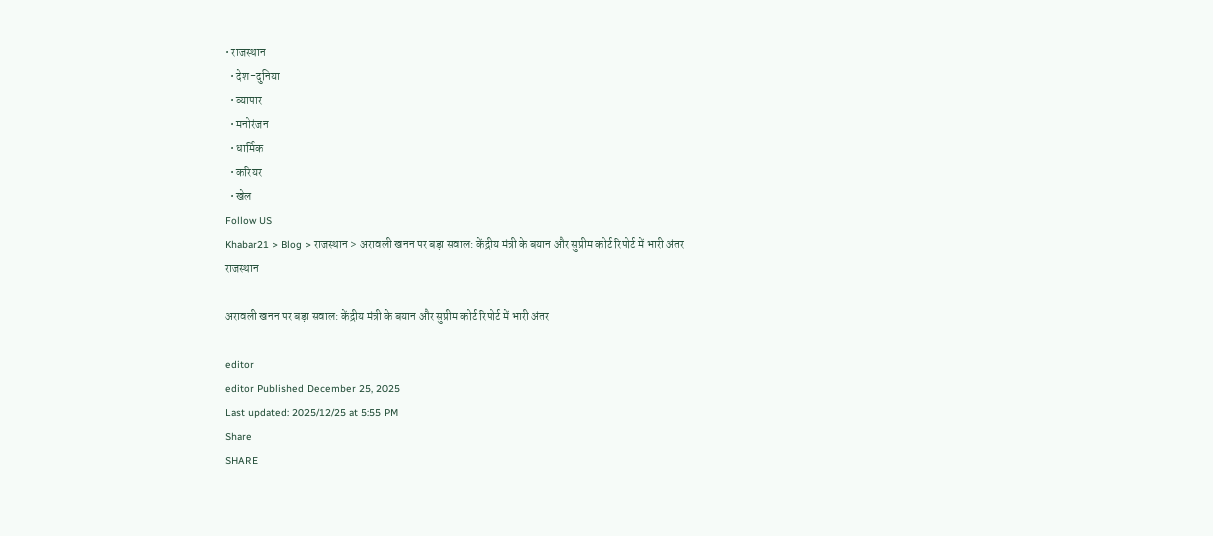• राजस्थान
  • देश-दुनिया
  • व्यापार
  • मनोरंजन
  • धार्मिक
  • करियर
  • खेल
Follow US
Khabar21 > Blog > राजस्थान > अरावली खनन पर बड़ा सवाल: केंद्रीय मंत्री के बयान और सुप्रीम कोर्ट रिपोर्ट में भारी अंतर
राजस्थान

अरावली खनन पर बड़ा सवाल: केंद्रीय मंत्री के बयान और सुप्रीम कोर्ट रिपोर्ट में भारी अंतर

editor
editor Published December 25, 2025
Last updated: 2025/12/25 at 5:55 PM
Share
SHARE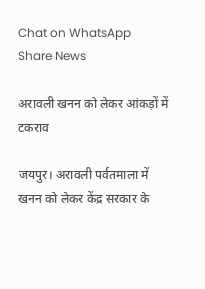Chat on WhatsApp
Share News

अरावली खनन को लेकर आंकड़ों में टकराव

जयपुर। अरावली पर्वतमाला में खनन को लेकर केंद्र सरकार के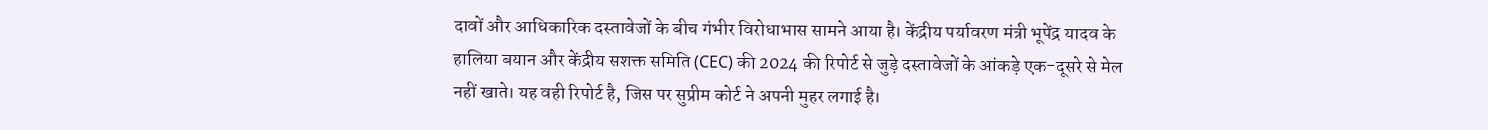दावों और आधिकारिक दस्तावेजों के बीच गंभीर विरोधाभास सामने आया है। केंद्रीय पर्यावरण मंत्री भूपेंद्र यादव के हालिया बयान और केंद्रीय सशक्त समिति (CEC) की 2024 की रिपोर्ट से जुड़े दस्तावेजों के आंकड़े एक-दूसरे से मेल नहीं खाते। यह वही रिपोर्ट है, जिस पर सुप्रीम कोर्ट ने अपनी मुहर लगाई है।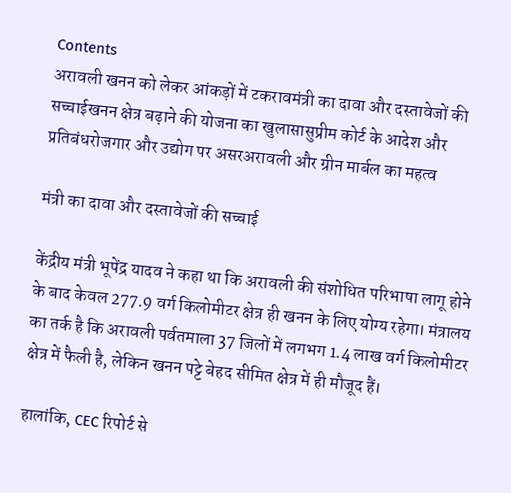Contents
अरावली खनन को लेकर आंकड़ों में टकरावमंत्री का दावा और दस्तावेजों की सच्चाईखनन क्षेत्र बढ़ाने की योजना का खुलासासुप्रीम कोर्ट के आदेश और प्रतिबंधरोजगार और उद्योग पर असरअरावली और ग्रीन मार्बल का महत्व

मंत्री का दावा और दस्तावेजों की सच्चाई

केंद्रीय मंत्री भूपेंद्र यादव ने कहा था कि अरावली की संशोधित परिभाषा लागू होने के बाद केवल 277.9 वर्ग किलोमीटर क्षेत्र ही खनन के लिए योग्य रहेगा। मंत्रालय का तर्क है कि अरावली पर्वतमाला 37 जिलों में लगभग 1.4 लाख वर्ग किलोमीटर क्षेत्र में फैली है, लेकिन खनन पट्टे बेहद सीमित क्षेत्र में ही मौजूद हैं।

हालांकि, CEC रिपोर्ट से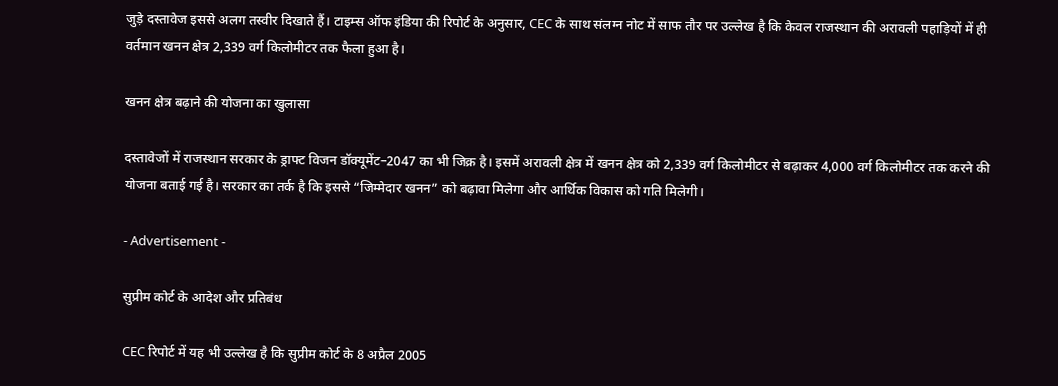जुड़े दस्तावेज इससे अलग तस्वीर दिखाते हैं। टाइम्स ऑफ इंडिया की रिपोर्ट के अनुसार, CEC के साथ संलग्न नोट में साफ तौर पर उल्लेख है कि केवल राजस्थान की अरावली पहाड़ियों में ही वर्तमान खनन क्षेत्र 2,339 वर्ग किलोमीटर तक फैला हुआ है।

खनन क्षेत्र बढ़ाने की योजना का खुलासा

दस्तावेजों में राजस्थान सरकार के ड्राफ्ट विजन डॉक्यूमेंट–2047 का भी जिक्र है। इसमें अरावली क्षेत्र में खनन क्षेत्र को 2,339 वर्ग किलोमीटर से बढ़ाकर 4,000 वर्ग किलोमीटर तक करने की योजना बताई गई है। सरकार का तर्क है कि इससे “जिम्मेदार खनन” को बढ़ावा मिलेगा और आर्थिक विकास को गति मिलेगी।

- Advertisement -

सुप्रीम कोर्ट के आदेश और प्रतिबंध

CEC रिपोर्ट में यह भी उल्लेख है कि सुप्रीम कोर्ट के 8 अप्रैल 2005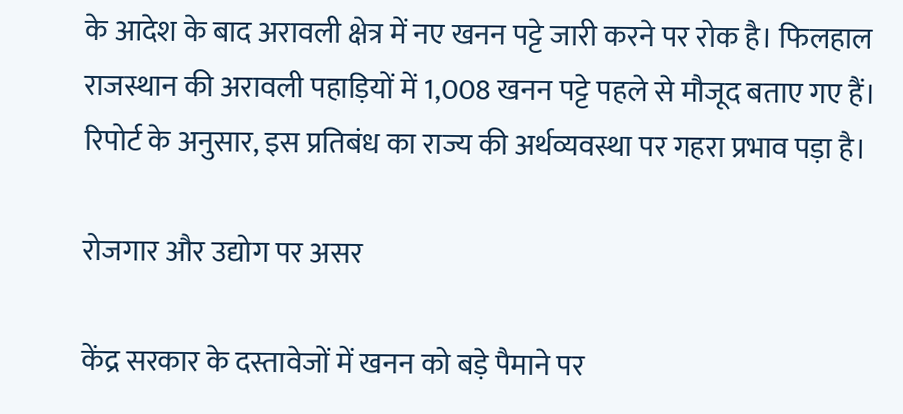के आदेश के बाद अरावली क्षेत्र में नए खनन पट्टे जारी करने पर रोक है। फिलहाल राजस्थान की अरावली पहाड़ियों में 1,008 खनन पट्टे पहले से मौजूद बताए गए हैं। रिपोर्ट के अनुसार, इस प्रतिबंध का राज्य की अर्थव्यवस्था पर गहरा प्रभाव पड़ा है।

रोजगार और उद्योग पर असर

केंद्र सरकार के दस्तावेजों में खनन को बड़े पैमाने पर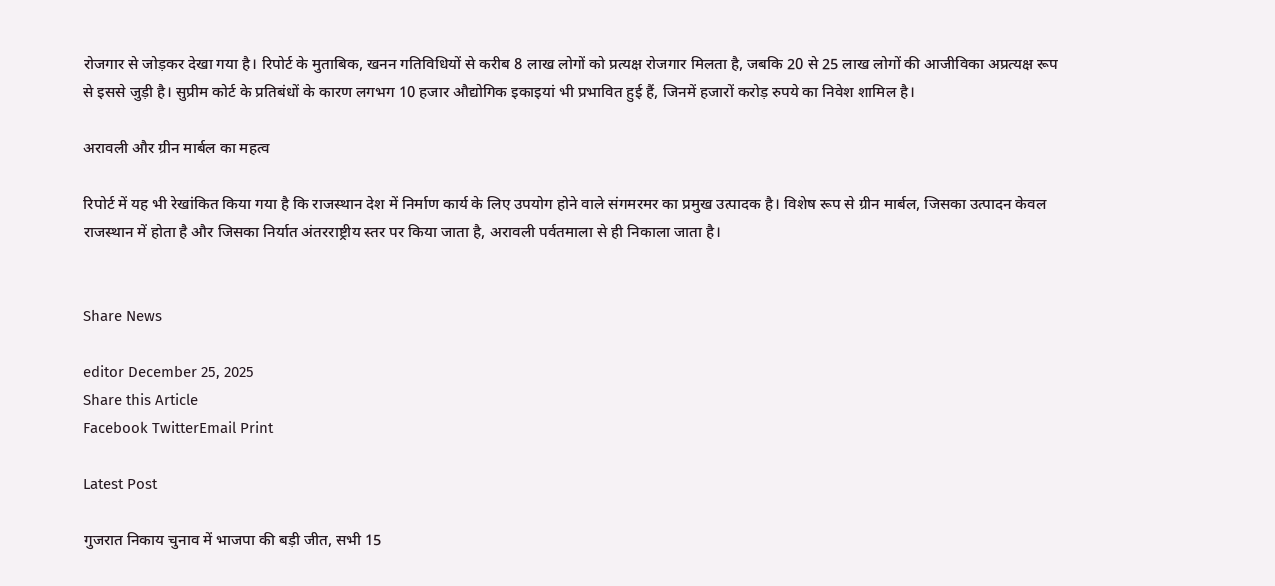रोजगार से जोड़कर देखा गया है। रिपोर्ट के मुताबिक, खनन गतिविधियों से करीब 8 लाख लोगों को प्रत्यक्ष रोजगार मिलता है, जबकि 20 से 25 लाख लोगों की आजीविका अप्रत्यक्ष रूप से इससे जुड़ी है। सुप्रीम कोर्ट के प्रतिबंधों के कारण लगभग 10 हजार औद्योगिक इकाइयां भी प्रभावित हुई हैं, जिनमें हजारों करोड़ रुपये का निवेश शामिल है।

अरावली और ग्रीन मार्बल का महत्व

रिपोर्ट में यह भी रेखांकित किया गया है कि राजस्थान देश में निर्माण कार्य के लिए उपयोग होने वाले संगमरमर का प्रमुख उत्पादक है। विशेष रूप से ग्रीन मार्बल, जिसका उत्पादन केवल राजस्थान में होता है और जिसका निर्यात अंतरराष्ट्रीय स्तर पर किया जाता है, अरावली पर्वतमाला से ही निकाला जाता है।


Share News

editor December 25, 2025
Share this Article
Facebook TwitterEmail Print

Latest Post

गुजरात निकाय चुनाव में भाजपा की बड़ी जीत, सभी 15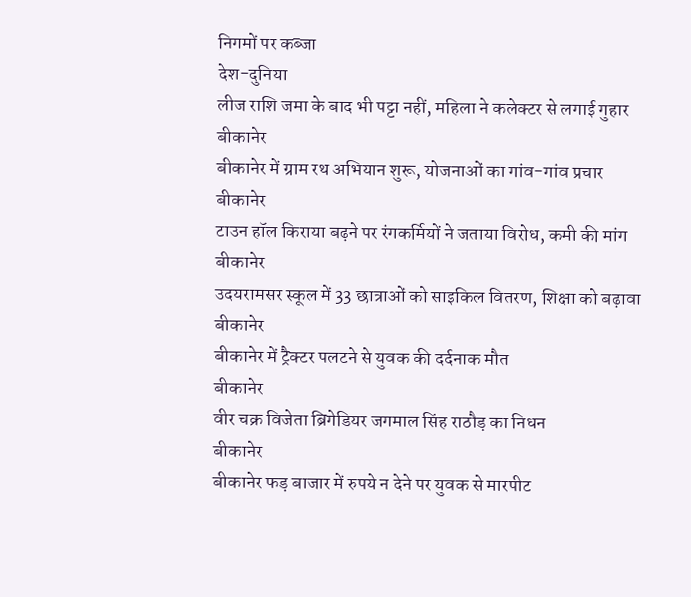निगमों पर कब्जा
देश-दुनिया
लीज राशि जमा के बाद भी पट्टा नहीं, महिला ने कलेक्टर से लगाई गुहार
बीकानेर
बीकानेर में ग्राम रथ अभियान शुरू, योजनाओं का गांव-गांव प्रचार
बीकानेर
टाउन हॉल किराया बढ़ने पर रंगकर्मियों ने जताया विरोध, कमी की मांग
बीकानेर
उदयरामसर स्कूल में 33 छात्राओं को साइकिल वितरण, शिक्षा को बढ़ावा
बीकानेर
बीकानेर में ट्रैक्टर पलटने से युवक की दर्दनाक मौत
बीकानेर
वीर चक्र विजेता ब्रिगेडियर जगमाल सिंह राठौड़ का निधन
बीकानेर
बीकानेर फड़ बाजार में रुपये न देने पर युवक से मारपीट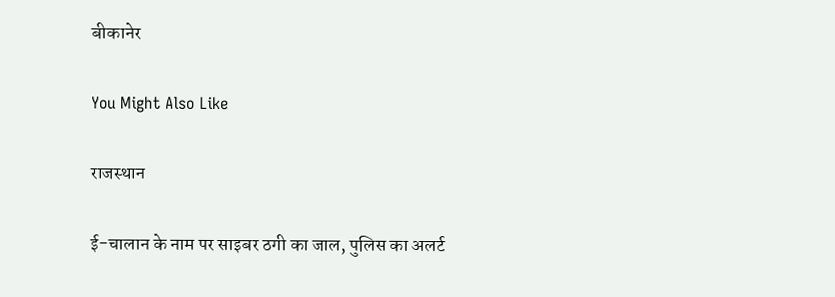बीकानेर

You Might Also Like

राजस्थान

ई-चालान के नाम पर साइबर ठगी का जाल, पुलिस का अलर्ट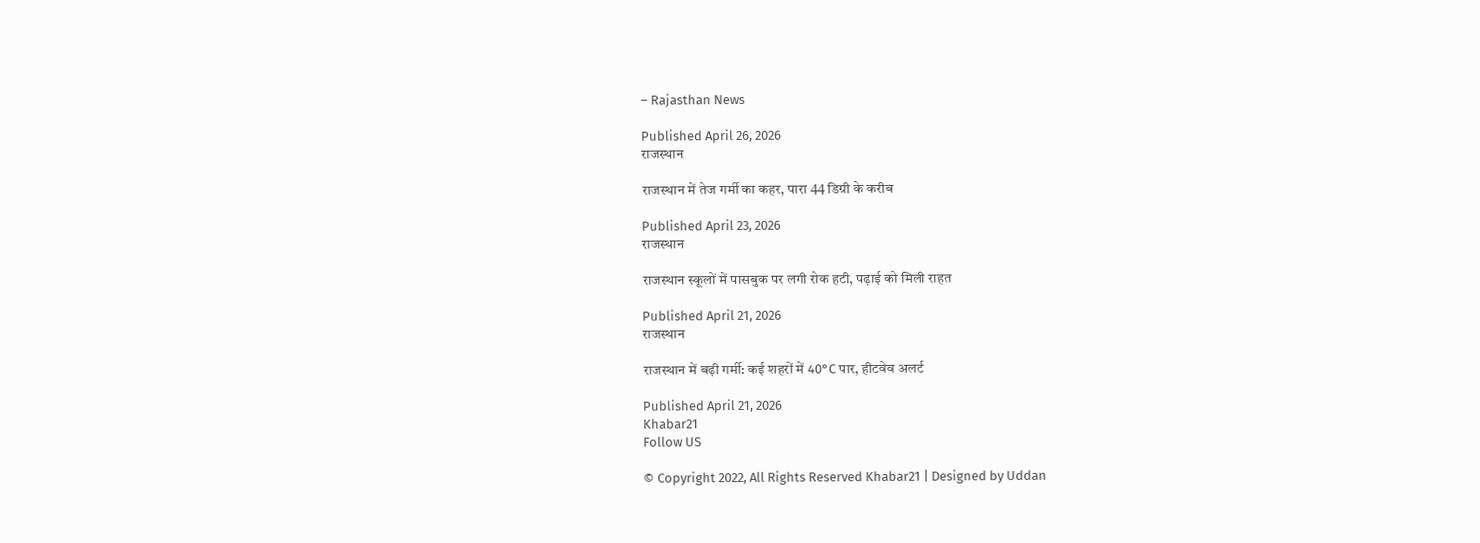– Rajasthan News

Published April 26, 2026
राजस्थान

राजस्थान में तेज गर्मी का कहर, पारा 44 डिग्री के करीब

Published April 23, 2026
राजस्थान

राजस्थान स्कूलों में पासबुक पर लगी रोक हटी, पढ़ाई को मिली राहत

Published April 21, 2026
राजस्थान

राजस्थान में बढ़ी गर्मी: कई शहरों में 40°C पार, हीटवेव अलर्ट

Published April 21, 2026
Khabar21
Follow US

© Copyright 2022, All Rights Reserved Khabar21 | Designed by Uddan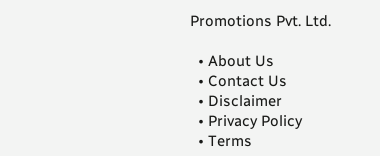Promotions Pvt. Ltd.

  • About Us
  • Contact Us
  • Disclaimer
  • Privacy Policy
  • Terms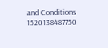and Conditions
1520138487750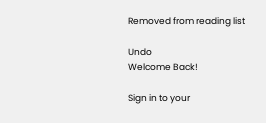Removed from reading list

Undo
Welcome Back!

Sign in to your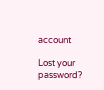account

Lost your password?